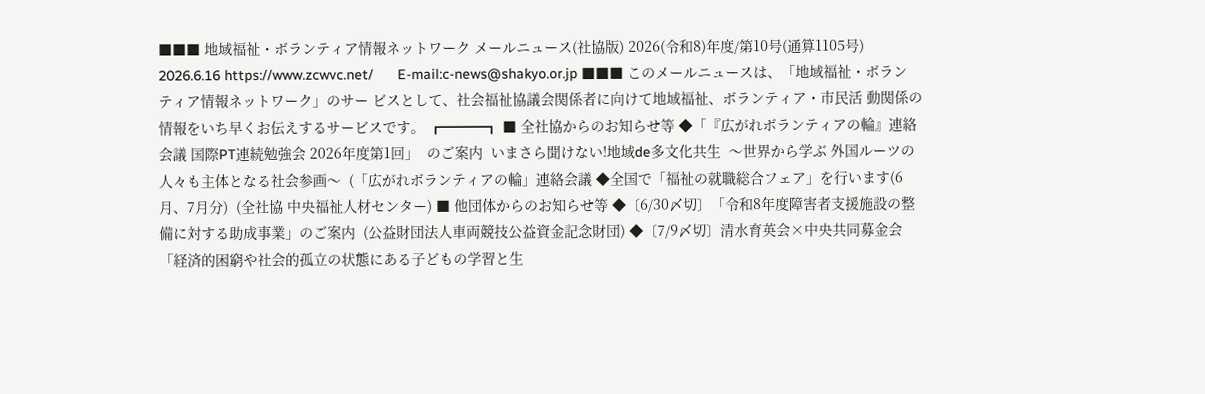■■■ 地域福祉・ボランティア情報ネットワーク メールニュース(社協版) 2026(令和8)年度/第10号(通算1105号)   2026.6.16 https://www.zcwvc.net/      E-mail:c-news@shakyo.or.jp ■■■ このメールニュースは、「地域福祉・ボランティア情報ネットワーク」のサー ビスとして、社会福祉協議会関係者に向けて地域福祉、ボランティア・市民活 動関係の情報をいち早くお伝えするサービスです。 ┏━━━┓ ■ 全社協からのお知らせ等 ◆「『広がれボランティアの輪』連絡会議 国際PT連続勉強会 2026年度第1回」  のご案内  いまさら聞けない!地域de多文化共生  〜世界から学ぶ 外国ルーツの人々も主体となる社会参画〜  (「広がれボランティアの輪」連絡会議 ◆全国で「福祉の就職総合フェア」を行います(6月、7月分)  (全社協 中央福祉人材センター) ■ 他団体からのお知らせ等 ◆〔6/30〆切〕「令和8年度障害者支援施設の整備に対する助成事業」のご案内  (公益財団法人車両競技公益資金記念財団) ◆〔7/9〆切〕清水育英会×中央共同募金会  「経済的困窮や社会的孤立の状態にある子どもの学習と生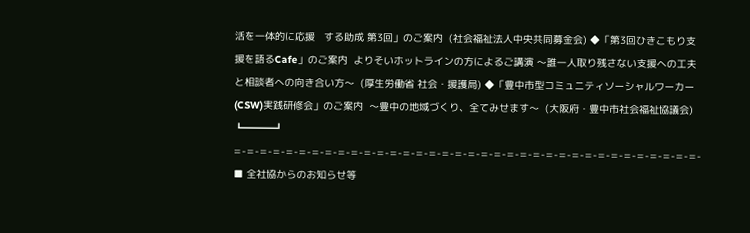活を一体的に応援   する助成 第3回」のご案内  (社会福祉法人中央共同募金会) ◆「第3回ひきこもり支援を語るCafe」のご案内  よりそいホットラインの方によるご講演 〜誰一人取り残さない支援への工夫と相談者への向き合い方〜  (厚生労働省 社会・援護局) ◆「豊中市型コミュニティソーシャルワーカー(CSW)実践研修会」のご案内  〜豊中の地域づくり、全てみせます〜  (大阪府・豊中市社会福祉協議会) ┗━━━┛ =-=-=-=-=-=-=-=-=-=-=-=-=-=-=-=-=-=-=-=-=-=-=-=-=-=-=-=-=-=-=-=-=-=-=-=- ■ 全社協からのお知らせ等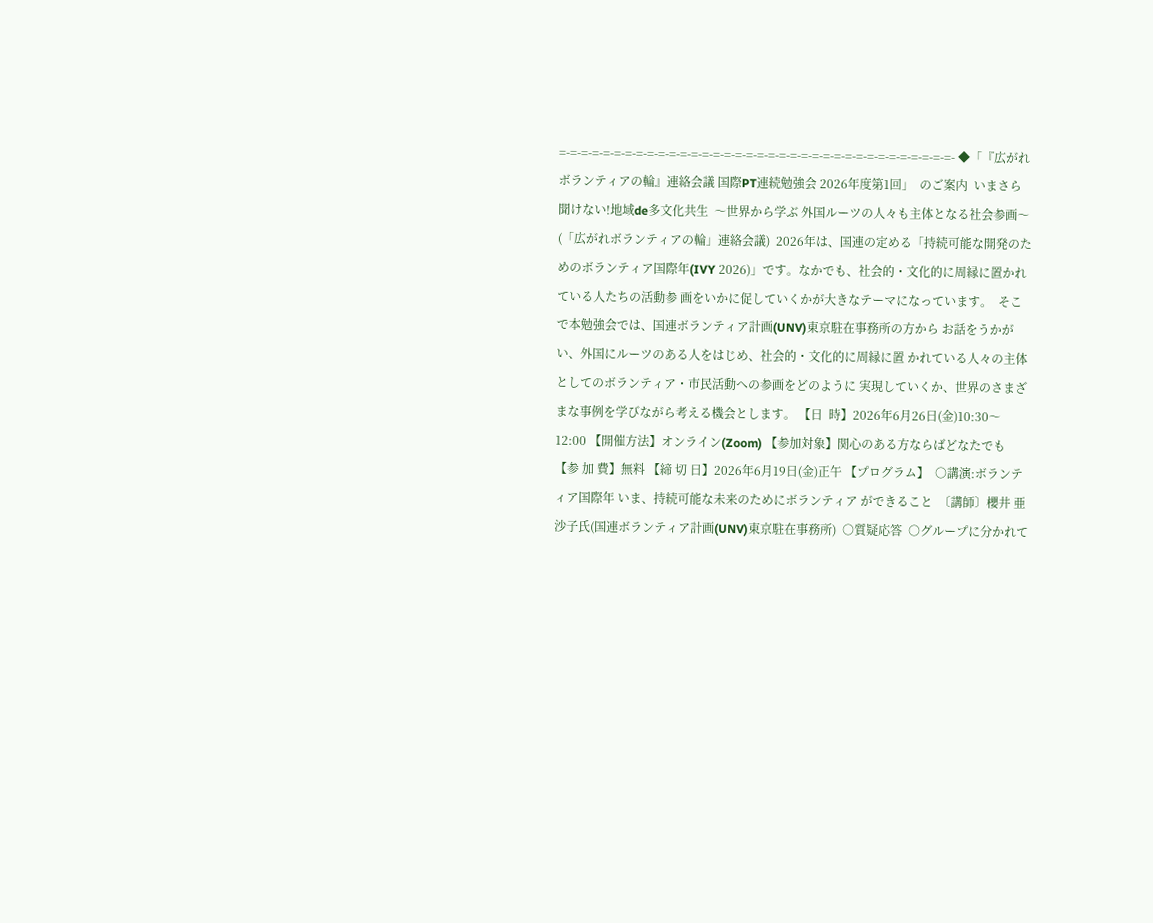=-=-=-=-=-=-=-=-=-=-=-=-=-=-=-=-=-=-=-=-=-=-=-=-=-=-=-=-=-=-=-=-=-=-=-=- ◆「『広がれボランティアの輪』連絡会議 国際PT連続勉強会 2026年度第1回」  のご案内  いまさら聞けない!地域de多文化共生  〜世界から学ぶ 外国ルーツの人々も主体となる社会参画〜  (「広がれボランティアの輪」連絡会議)  2026年は、国連の定める「持続可能な開発のためのボランティア国際年(IVY 2026)」です。なかでも、社会的・文化的に周縁に置かれている人たちの活動参 画をいかに促していくかが大きなテーマになっています。  そこで本勉強会では、国連ボランティア計画(UNV)東京駐在事務所の方から お話をうかがい、外国にルーツのある人をはじめ、社会的・文化的に周縁に置 かれている人々の主体としてのボランティア・市民活動への参画をどのように 実現していくか、世界のさまざまな事例を学びながら考える機会とします。 【日  時】2026年6月26日(金)10:30〜12:00 【開催方法】オンライン(Zoom) 【参加対象】関心のある方ならばどなたでも 【参 加 費】無料 【締 切 日】2026年6月19日(金)正午 【プログラム】  ○講演:ボランティア国際年 いま、持続可能な未来のためにボランティア ができること  〔講師〕櫻井 亜沙子氏(国連ボランティア計画(UNV)東京駐在事務所)  ○質疑応答  ○グループに分かれて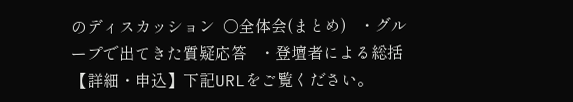のディスカッション  ○全体会(まとめ)   ・グループで出てきた質疑応答   ・登壇者による総括 【詳細・申込】下記URLをご覧ください。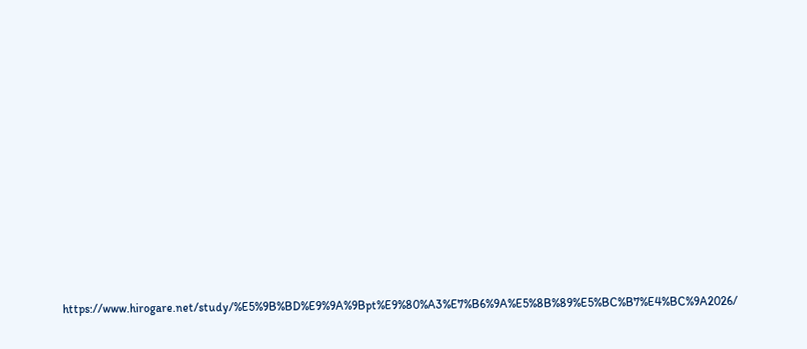https://www.hirogare.net/study/%E5%9B%BD%E9%9A%9Bpt%E9%80%A3%E7%B6%9A%E5%8B%89%E5%BC%B7%E4%BC%9A2026/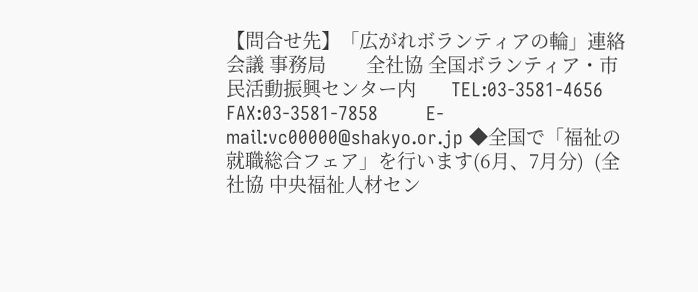【問合せ先】「広がれボランティアの輪」連絡会議 事務局        全社協 全国ボランティア・市民活動振興センター内       TEL:03-3581-4656 FAX:03-3581-7858        E-mail:vc00000@shakyo.or.jp ◆全国で「福祉の就職総合フェア」を行います(6月、7月分)  (全社協 中央福祉人材セン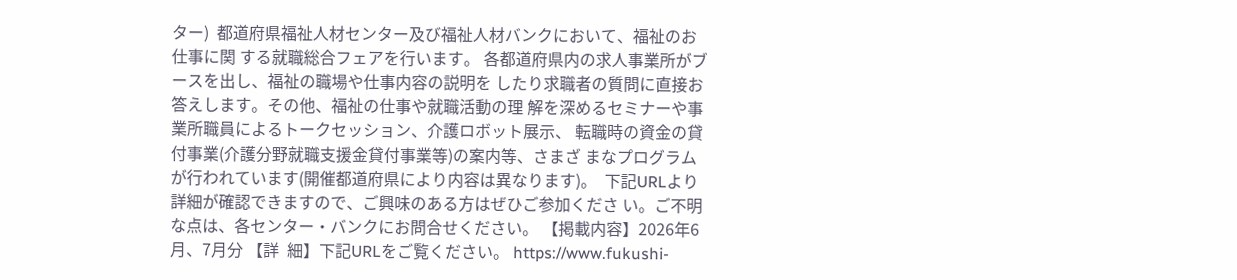ター)  都道府県福祉人材センター及び福祉人材バンクにおいて、福祉のお仕事に関 する就職総合フェアを行います。 各都道府県内の求人事業所がブースを出し、福祉の職場や仕事内容の説明を したり求職者の質問に直接お答えします。その他、福祉の仕事や就職活動の理 解を深めるセミナーや事業所職員によるトークセッション、介護ロボット展示、 転職時の資金の貸付事業(介護分野就職支援金貸付事業等)の案内等、さまざ まなプログラムが行われています(開催都道府県により内容は異なります)。  下記URLより詳細が確認できますので、ご興味のある方はぜひご参加くださ い。ご不明な点は、各センター・バンクにお問合せください。 【掲載内容】2026年6月、7月分 【詳  細】下記URLをご覧ください。 https://www.fukushi-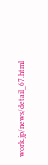work.jp/news/detail_67.html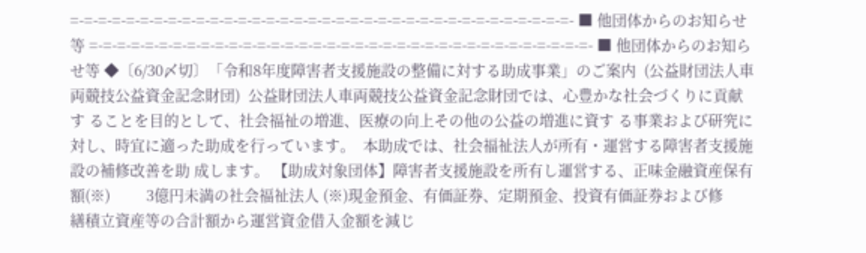=-=-=-=-=-=-=-=-=-=-=-=-=-=-=-=-=-=-=-=-=-=-=-=-=-=-=-=-=-=-=-=-=-=-=-=- ■ 他団体からのお知らせ等 =-=-=-=-=-=-=-=-=-=-=-=-=-=-=-=-=-=-=-=-=-=-=-=-=-=-=-=-=-=-=-=-=-=-=-=- ■ 他団体からのお知らせ等 ◆〔6/30〆切〕「令和8年度障害者支援施設の整備に対する助成事業」のご案内  (公益財団法人車両競技公益資金記念財団)  公益財団法人車両競技公益資金記念財団では、心豊かな社会づくりに貢献す ることを目的として、社会福祉の増進、医療の向上その他の公益の増進に資す る事業および研究に対し、時宜に適った助成を行っています。  本助成では、社会福祉法人が所有・運営する障害者支援施設の補修改善を助 成します。 【助成対象団体】障害者支援施設を所有し運営する、正味金融資産保有額(※)         3億円未満の社会福祉法人 (※)現金預金、有価証券、定期預金、投資有価証券および修            繕積立資産等の合計額から運営資金借入金額を減じ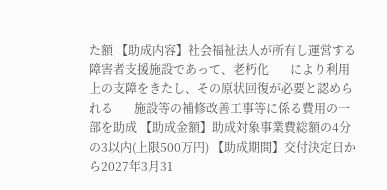た額 【助成内容】社会福祉法人が所有し運営する障害者支援施設であって、老朽化       により利用上の支障をきたし、その原状回復が必要と認められる       施設等の補修改善工事等に係る費用の一部を助成 【助成金額】助成対象事業費総額の4分の3以内(上限500万円) 【助成期間】交付決定日から2027年3月31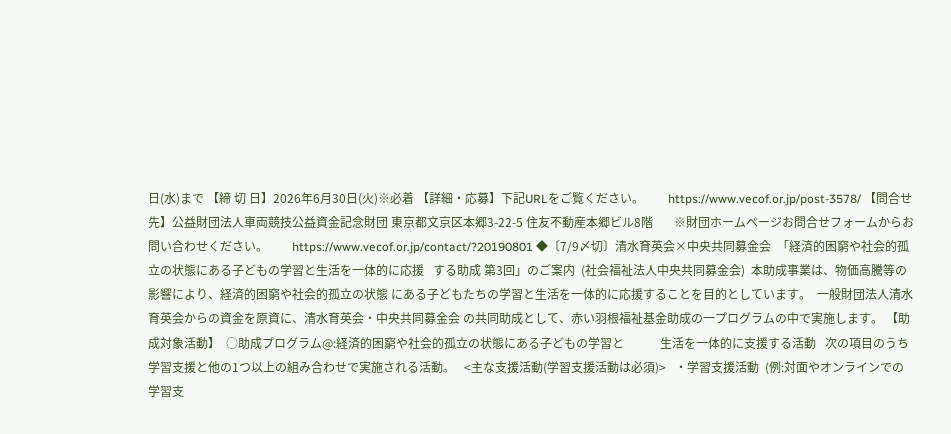日(水)まで 【締 切 日】2026年6月30日(火)※必着 【詳細・応募】下記URLをご覧ください。        https://www.vecof.or.jp/post-3578/ 【問合せ先】公益財団法人車両競技公益資金記念財団 東京都文京区本郷3-22-5 住友不動産本郷ビル8階       ※財団ホームページお問合せフォームからお問い合わせください。        https://www.vecof.or.jp/contact/?20190801 ◆〔7/9〆切〕清水育英会×中央共同募金会  「経済的困窮や社会的孤立の状態にある子どもの学習と生活を一体的に応援   する助成 第3回」のご案内  (社会福祉法人中央共同募金会)  本助成事業は、物価高騰等の影響により、経済的困窮や社会的孤立の状態 にある子どもたちの学習と生活を一体的に応援することを目的としています。  一般財団法人清水育英会からの資金を原資に、清水育英会・中央共同募金会 の共同助成として、赤い羽根福祉基金助成の一プログラムの中で実施します。 【助成対象活動】  ○助成プログラム@:経済的困窮や社会的孤立の状態にある子どもの学習と            生活を一体的に支援する活動   次の項目のうち学習支援と他の1つ以上の組み合わせで実施される活動。   <主な支援活動(学習支援活動は必須)>   ・学習支援活動  (例:対面やオンラインでの学習支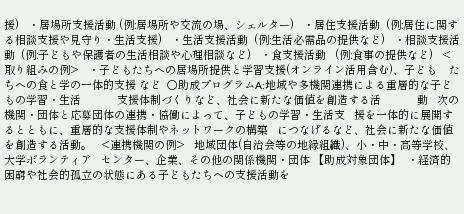援)   ・居場所支援活動 (例:居場所や交流の場、シェルター)   ・居住支援活動  (例:居住に関する相談支援や見守り・生活支援)   ・生活支援活動  (例:生活必需品の提供など)   ・相談支援活動  (例:子どもや保護者の生活相談や心理相談など)   ・食支援活動   (例:食事の提供など)   <取り組みの例>   ・子どもたちへの居場所提供と学習支援(オンライン活用含む)、子ども    たちへの食と学の一体的支援 など  ○助成プログラムA:地域や多機関連携による重層的な子どもの学習・生活            支援体制づくりなど、社会に新たな価値を創造する活            動   次の機関・団体と応募団体の連携・協働によって、子どもの学習・生活支   援を一体的に展開するとともに、重層的な支援体制やネットワークの構築   につなげるなど、社会に新たな価値を創造する活動。   <連携機関の例>   地域団体(自治会等の地縁組織)、小・中・高等学校、大学ボランティア   センター、企業、その他の関係機関・団体 【助成対象団体】  ・経済的困窮や社会的孤立の状態にある子どもたちへの支援活動を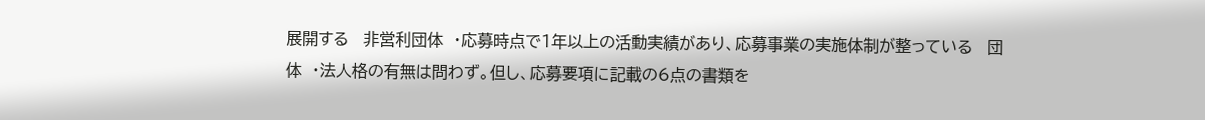展開する   非営利団体  ・応募時点で1年以上の活動実績があり、応募事業の実施体制が整っている   団体  ・法人格の有無は問わず。但し、応募要項に記載の6点の書類を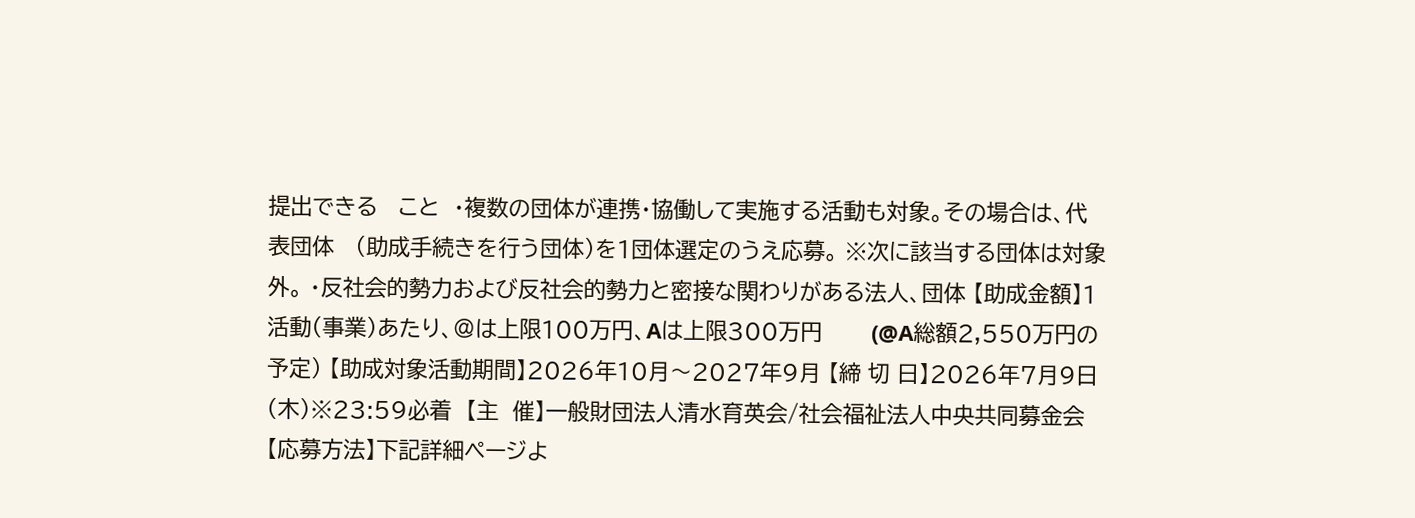提出できる   こと  ・複数の団体が連携・協働して実施する活動も対象。その場合は、代表団体   (助成手続きを行う団体)を1団体選定のうえ応募。 ※次に該当する団体は対象外。 ・反社会的勢力および反社会的勢力と密接な関わりがある法人、団体 【助成金額】1活動(事業)あたり、@は上限100万円、Aは上限300万円       (@A総額2,550万円の予定) 【助成対象活動期間】2026年10月〜2027年9月 【締 切 日】2026年7月9日(木)※23:59必着  【主  催】一般財団法人清水育英会/社会福祉法人中央共同募金会 【応募方法】下記詳細ページよ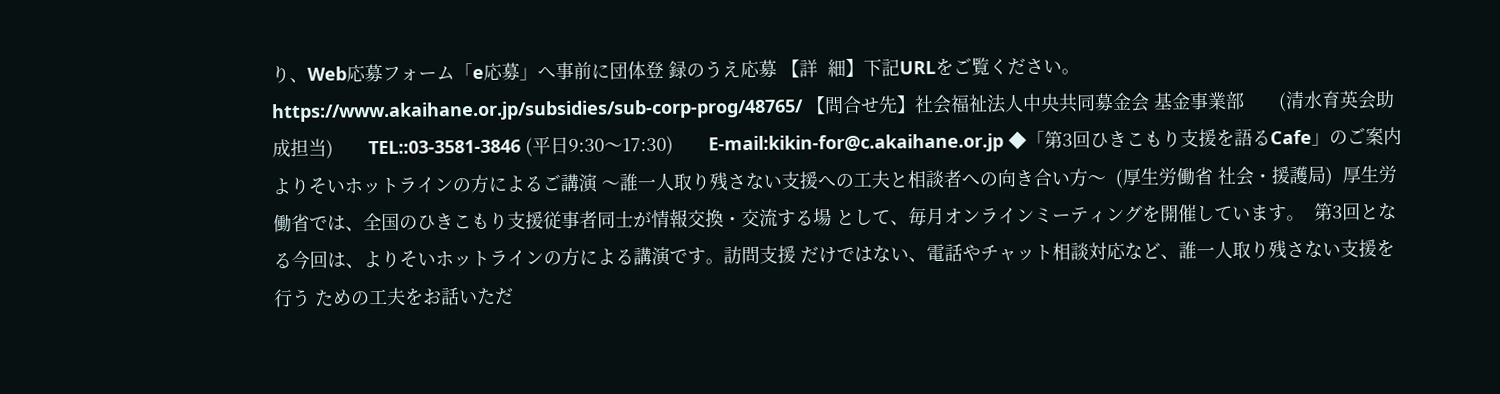り、Web応募フォーム「e応募」へ事前に団体登 録のうえ応募 【詳  細】下記URLをご覧ください。       https://www.akaihane.or.jp/subsidies/sub-corp-prog/48765/ 【問合せ先】社会福祉法人中央共同募金会 基金事業部       (清水育英会助成担当)       TEL::03-3581-3846 (平日9:30〜17:30)       E-mail:kikin-for@c.akaihane.or.jp ◆「第3回ひきこもり支援を語るCafe」のご案内  よりそいホットラインの方によるご講演 〜誰一人取り残さない支援への工夫と相談者への向き合い方〜  (厚生労働省 社会・援護局)  厚生労働省では、全国のひきこもり支援従事者同士が情報交換・交流する場 として、毎月オンラインミーティングを開催しています。  第3回となる今回は、よりそいホットラインの方による講演です。訪問支援 だけではない、電話やチャット相談対応など、誰一人取り残さない支援を行う ための工夫をお話いただ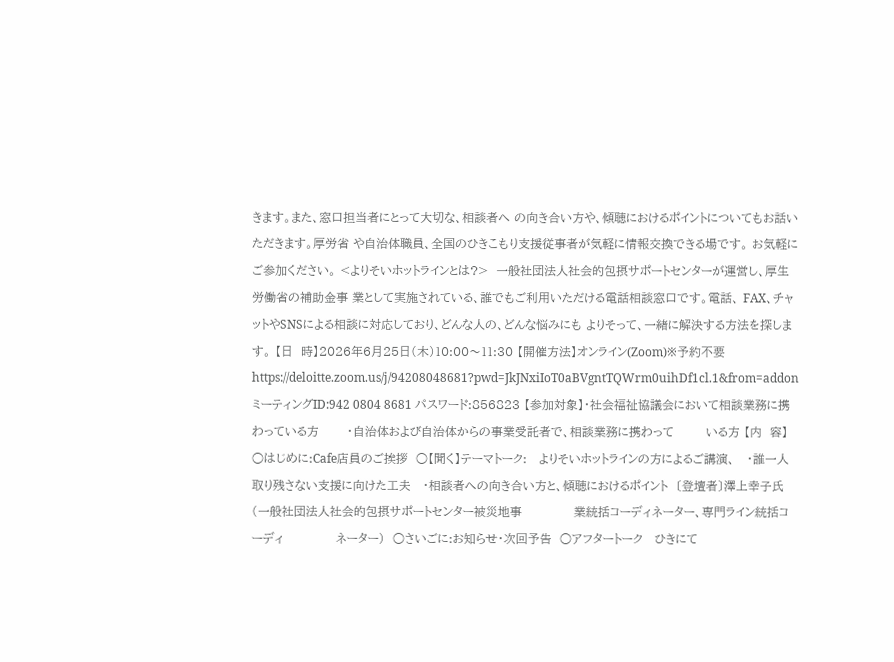きます。また、窓口担当者にとって大切な、相談者へ の向き合い方や、傾聴におけるポイントについてもお話いただきます。厚労省 や自治体職員、全国のひきこもり支援従事者が気軽に情報交換できる場です。 お気軽にご参加ください。 <よりそいホットラインとは?>  一般社団法人社会的包摂サポートセンターが運営し、厚生労働省の補助金事 業として実施されている、誰でもご利用いただける電話相談窓口です。電話、 FAX、チャットやSNSによる相談に対応しており、どんな人の、どんな悩みにも よりそって、一緒に解決する方法を探します。 【日  時】2026年6月25日(木)10:00〜11:30 【開催方法】オンライン(Zoom)※予約不要 https://deloitte.zoom.us/j/94208048681?pwd=JkJNxiIoT0aBVgntTQWrm0uihDf1cl.1&from=addon ミーティングID:942 0804 8681 パスワード:856823 【参加対象】・社会福祉協議会において相談業務に携わっている方       ・自治体および自治体からの事業受託者で、相談業務に携わって        いる方 【内  容】  ○はじめに:Cafe店員のご挨拶  ○【聞く】テーマトーク:   よりそいホットラインの方によるご講演、   ・誰一人取り残さない支援に向けた工夫   ・相談者への向き合い方と、傾聴におけるポイント  〔登壇者〕澤上幸子氏(一般社団法人社会的包摂サポートセンター被災地事             業統括コーディネーター、専門ライン統括コーディ             ネーター)  ○さいごに:お知らせ・次回予告  ○アフタートーク   ひきにて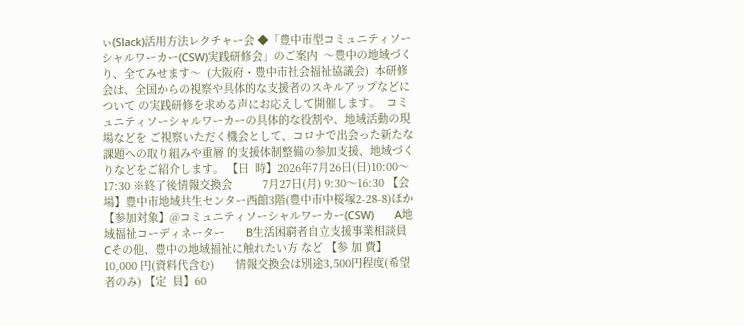ぃ(Slack)活用方法レクチャー会 ◆「豊中市型コミュニティソーシャルワーカー(CSW)実践研修会」のご案内  〜豊中の地域づくり、全てみせます〜  (大阪府・豊中市社会福祉協議会)  本研修会は、全国からの視察や具体的な支援者のスキルアップなどについて の実践研修を求める声にお応えして開催します。  コミュニティソーシャルワーカーの具体的な役割や、地域活動の現場などを ご視察いただく機会として、コロナで出会った新たな課題への取り組みや重層 的支援体制整備の参加支援、地域づくりなどをご紹介します。 【日  時】2026年7月26日(日)10:00〜17:30 ※終了後情報交換会          7月27日(月) 9:30〜16:30 【会 場】豊中市地域共生センター西館3階(豊中市中桜塚2-28-8)ほか 【参加対象】@コミュニティソーシャルワーカー(CSW)       A地域福祉コーディネーター       B生活困窮者自立支援事業相談員       Cその他、豊中の地域福祉に触れたい方 など 【参 加 費】10,000 円(資料代含む)       情報交換会は別途3,500円程度(希望者のみ) 【定  員】60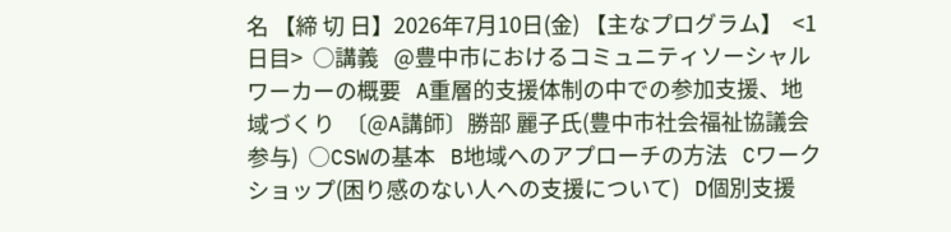名 【締 切 日】2026年7月10日(金) 【主なプログラム】  <1日目>  ○講義   @豊中市におけるコミュニティソーシャルワーカーの概要   A重層的支援体制の中での参加支援、地域づくり  〔@A講師〕勝部 麗子氏(豊中市社会福祉協議会 参与)  ○CSWの基本   B地域へのアプローチの方法   Cワークショップ(困り感のない人への支援について)   D個別支援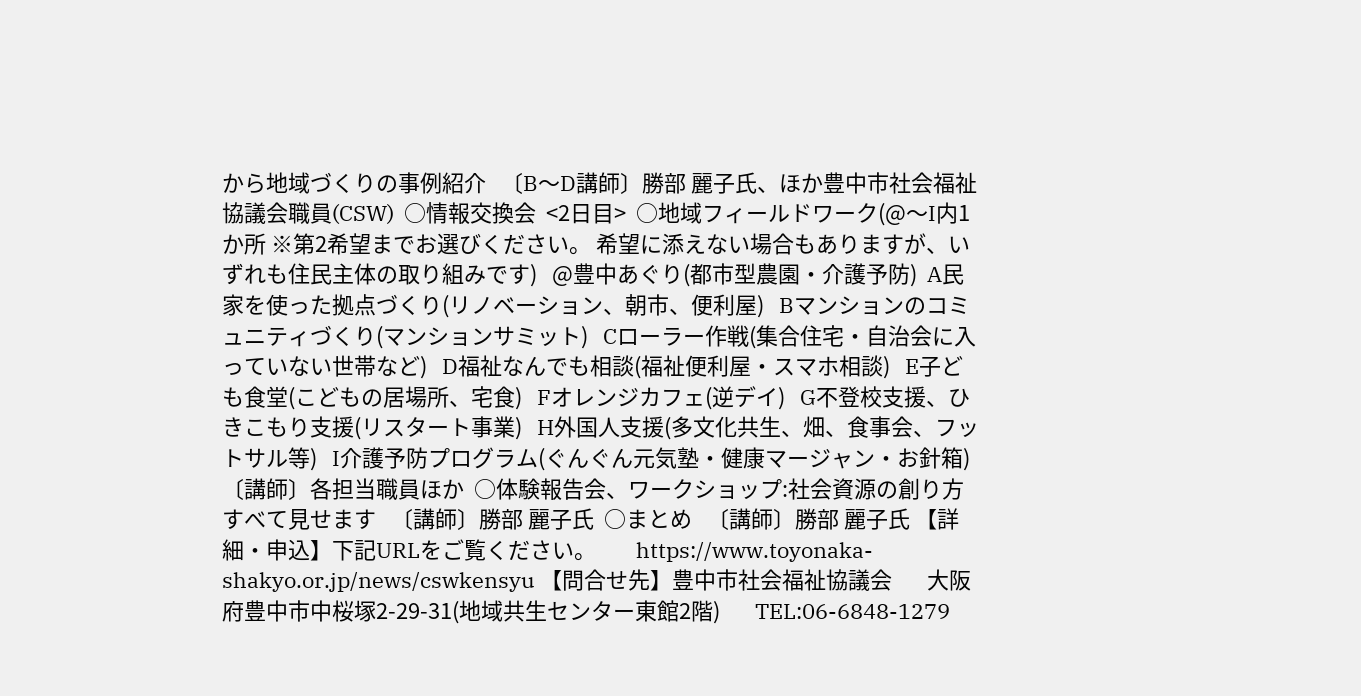から地域づくりの事例紹介   〔B〜D講師〕勝部 麗子氏、ほか豊中市社会福祉協議会職員(CSW)  ○情報交換会  <2日目>  ○地域フィールドワーク(@〜I内1か所 ※第2希望までお選びください。 希望に添えない場合もありますが、いずれも住民主体の取り組みです)   @豊中あぐり(都市型農園・介護予防)  A民家を使った拠点づくり(リノベーション、朝市、便利屋)   Bマンションのコミュニティづくり(マンションサミット)   Cローラー作戦(集合住宅・自治会に入っていない世帯など)   D福祉なんでも相談(福祉便利屋・スマホ相談)   E子ども食堂(こどもの居場所、宅食)   Fオレンジカフェ(逆デイ)   G不登校支援、ひきこもり支援(リスタート事業)   H外国人支援(多文化共生、畑、食事会、フットサル等)   I介護予防プログラム(ぐんぐん元気塾・健康マージャン・お針箱)   〔講師〕各担当職員ほか  ○体験報告会、ワークショップ:社会資源の創り方すべて見せます   〔講師〕勝部 麗子氏  ○まとめ   〔講師〕勝部 麗子氏 【詳細・申込】下記URLをご覧ください。        https://www.toyonaka-shakyo.or.jp/news/cswkensyu 【問合せ先】豊中市社会福祉協議会       大阪府豊中市中桜塚2-29-31(地域共生センター東館2階)       TEL:06-6848-1279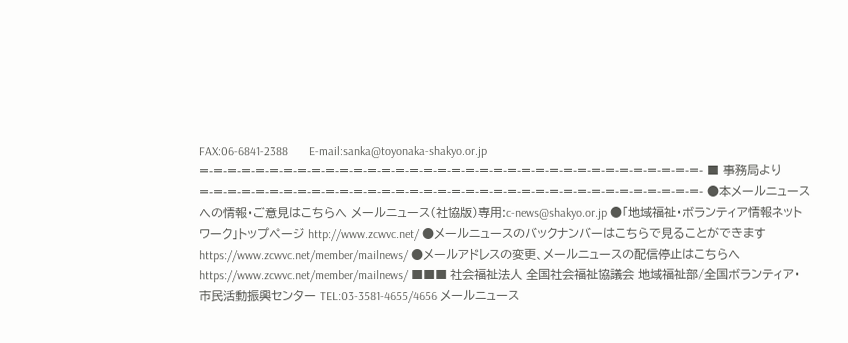FAX:06-6841-2388       E-mail:sanka@toyonaka-shakyo.or.jp =-=-=-=-=-=-=-=-=-=-=-=-=-=-=-=-=-=-=-=-=-=-=-=-=-=-=-=-=-=-=-=-=-=-=-=- ■ 事務局より =-=-=-=-=-=-=-=-=-=-=-=-=-=-=-=-=-=-=-=-=-=-=-=-=-=-=-=-=-=-=-=-=-=-=-=- ●本メールニュースへの情報・ご意見はこちらへ メールニュース(社協版)専用:c-news@shakyo.or.jp ●「地域福祉・ボランティア情報ネットワーク」トップページ http://www.zcwvc.net/ ●メールニュースのバックナンバーはこちらで見ることができます https://www.zcwvc.net/member/mailnews/ ●メールアドレスの変更、メールニュースの配信停止はこちらへ https://www.zcwvc.net/member/mailnews/ ■■■ 社会福祉法人 全国社会福祉協議会 地域福祉部/全国ボランティア・市民活動振興センター TEL:03-3581-4655/4656 メールニュース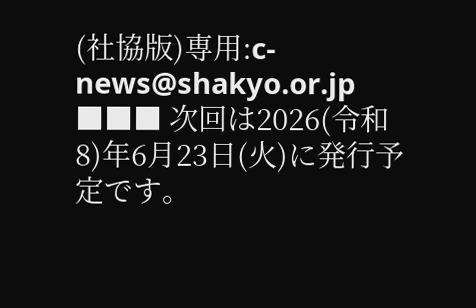(社協版)専用:c-news@shakyo.or.jp ■■■ 次回は2026(令和8)年6月23日(火)に発行予定です。